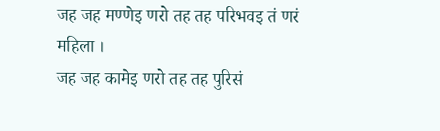जह जह मण्णेइ णरो तह तह परिभवइ तं णरं महिला ।
जह जह कामेइ णरो तह तह पुरिसं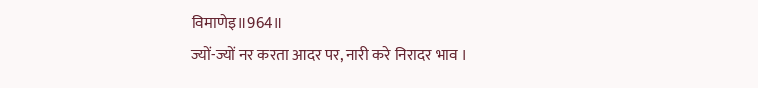विमाणेइ॥964॥
ज्यों-ज्यों नर करता आदर पर, नारी करे निरादर भाव ।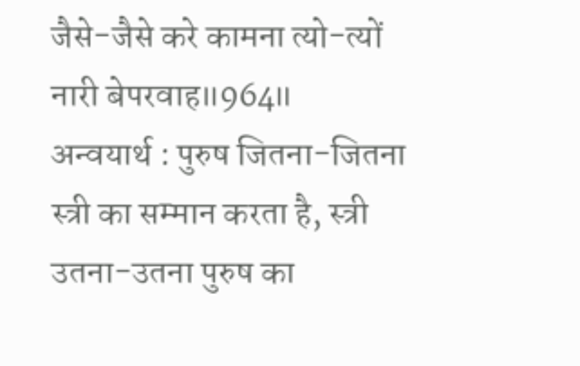जैसे-जैसे करे कामना त्यो-त्यों नारी बेपरवाह॥964॥
अन्वयार्थ : पुरुष जितना-जितना स्त्री का सम्मान करता है, स्त्री उतना-उतना पुरुष का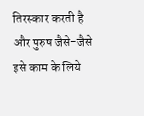तिरस्कार करती है और पुरुष जैसे-जैसे इसे काम के लिये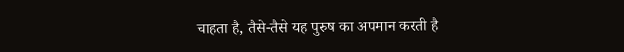चाहता है, तैसे-तैसे यह पुरुष का अपमान करती है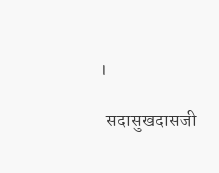।

  सदासुखदासजी